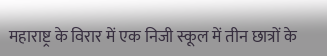महाराष्ट्र के विरार में एक निजी स्कूल में तीन छात्रों के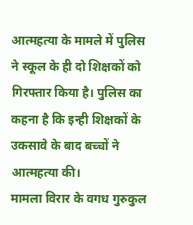आत्महत्या के मामले में पुलिस ने स्कूल के ही दो शिक्षकों को गिरफ्तार किया है। पुलिस का कहना है कि इन्ही शिक्षकों के उकसावे के बाद बच्चों ने आत्महत्या की।
मामला विरार के वगध गुरुकुल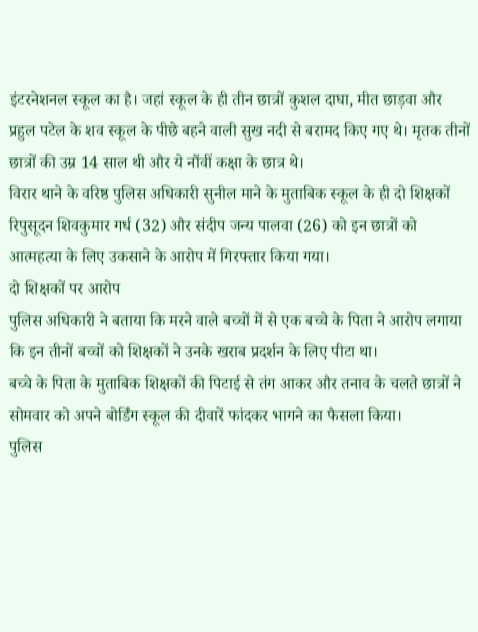इंटरनेशनल स्कूल का है। जहां स्कूल के ही तीन छात्रों कुशल दाघा, मीत छाड़वा और प्रहुल पटेल के शव स्कूल के पीछे बहने वाली सुख नदी से बरामद किए गए थे। मृतक तीनों छात्रों की उम्र 14 साल थी और ये नौंवीं कक्षा के छात्र थे।
विरार थाने के वरिष्ठ पुलिस अधिकारी सुनील माने के मुताबिक स्कूल के ही दो शिक्षकों रिपुसूदन शिवकुमार गर्ध (32) और संदीप जन्य पालवा (26) को इन छात्रों को आत्महत्या के लिए उकसाने के आरोप में गिरफ्तार किया गया।
दो शिक्षकों पर आरोप
पुलिस अधिकारी ने बताया कि मरने वाले बच्चों में से एक बच्चे के पिता ने आरोप लगाया कि इन तीनों बच्चों को शिक्षकों ने उनके खराब प्रदर्शन के लिए पीटा था।
बच्चे के पिता के मुताबिक शिक्षकों की पिटाई से तंग आकर और तनाव के चलते छात्रों ने सोमवार को अपने बोर्डिंग स्कूल की दीवारें फांदकर भागने का फैसला किया।
पुलिस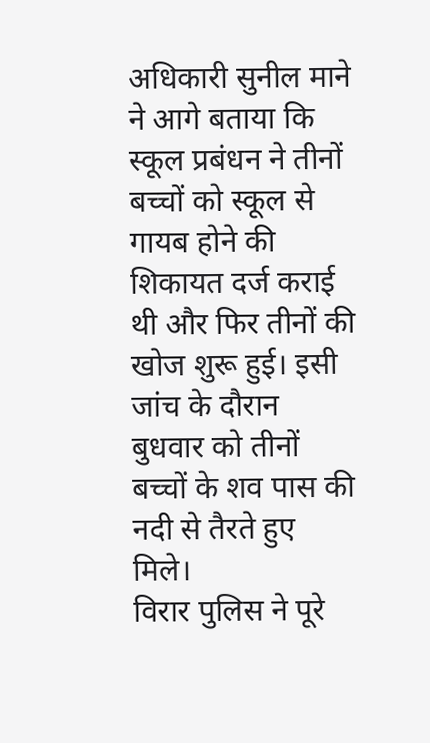अधिकारी सुनील माने ने आगे बताया कि स्कूल प्रबंधन ने तीनों बच्चों को स्कूल से गायब होने की शिकायत दर्ज कराई थी और फिर तीनों की खोज शुरू हुई। इसी जांच के दौरान बुधवार को तीनों बच्चों के शव पास की नदी से तैरते हुए मिले।
विरार पुलिस ने पूरे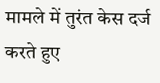मामले में तुरंत केस दर्ज करते हुए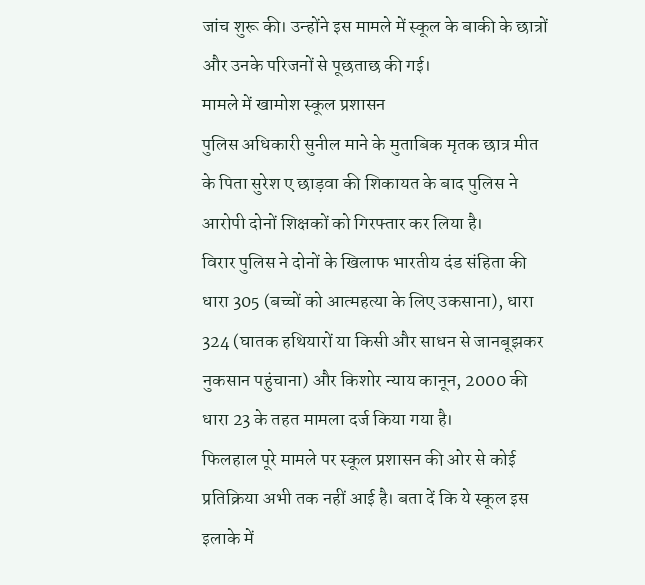जांच शुरू की। उन्होंने इस मामले में स्कूल के बाकी के छात्रों और उनके परिजनों से पूछताछ की गई।
मामले में खामोश स्कूल प्रशासन
पुलिस अधिकारी सुनील माने के मुताबिक मृतक छात्र मीत के पिता सुरेश ए छाड़वा की शिकायत के बाद पुलिस ने आरोपी दोनों शिक्षकों को गिरफ्तार कर लिया है।
विरार पुलिस ने दोनों के खिलाफ भारतीय दंड संहिता की धारा 305 (बच्चों को आत्महत्या के लिए उकसाना), धारा 324 (घातक हथियारों या किसी और साधन से जानबूझकर नुकसान पहुंचाना) और किशोर न्याय कानून, 2000 की धारा 23 के तहत मामला दर्ज किया गया है।
फिलहाल पूरे मामले पर स्कूल प्रशासन की ओर से कोई प्रतिक्रिया अभी तक नहीं आई है। बता दें कि ये स्कूल इस इलाके में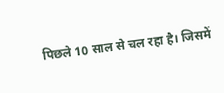पिछले 10 साल से चल रहा है। जिसमें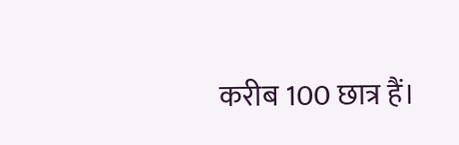करीब 100 छात्र हैं।